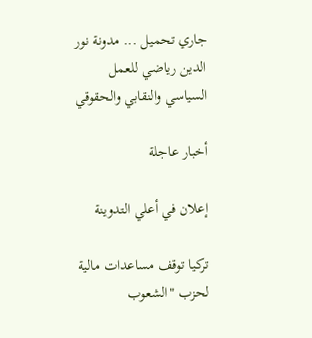جاري تحميل ... مدونة نور الدين رياضي للعمل السياسي والنقابي والحقوقي

أخبار عاجلة

إعلان في أعلي التدوينة

تركيا توقف مساعدات مالية لحزب "الشعوب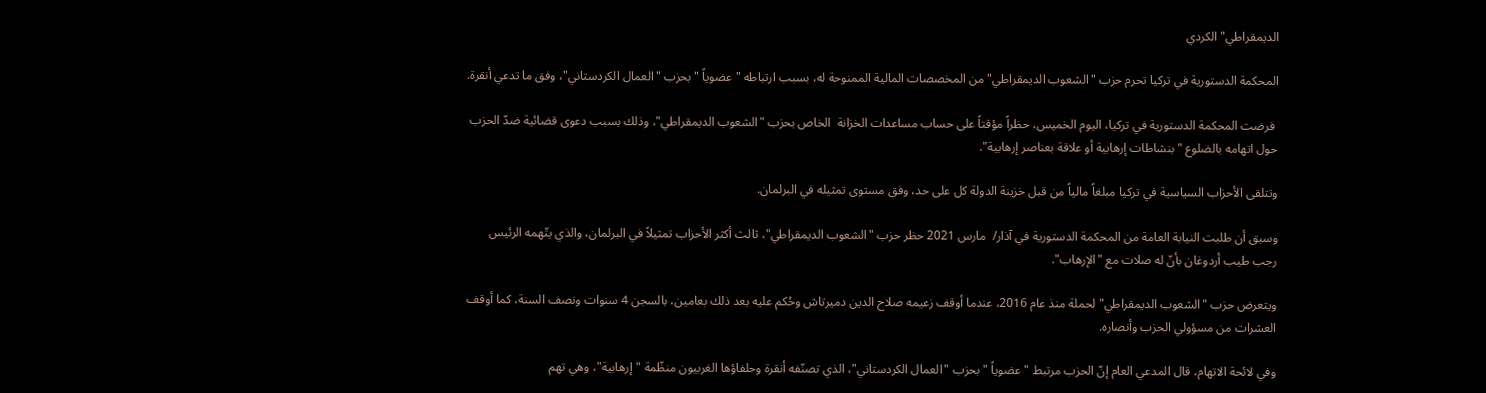الديمقراطي" الكردي

المحكمة الدستورية في تركيا تحرم حزب "الشعوب الديمقراطي" من المخصصات المالية الممنوحة له، بسبب ارتباطه "عضوياً "بحزب "العمال الكردستاني"، وفق ما تدعي أنقرة.

 فرضت المحكمة الدستورية في تركيا، اليوم الخميس، حظراً مؤقتاً على حساب مساعدات الخزانة  الخاص بحزب "الشعوب الديمقراطي"، وذلك بسبب دعوى قضائية ضدّ الحزب حول اتهامه بالضلوع "بنشاطات إرهابية أو علاقة بعناصر إرهابية".

وتتلقى الأحزاب السياسية في تركيا مبلغاً مالياً من قبل خزينة الدولة كل على حد، وفق مستوى تمثيله في البرلمان.

وسبق أن طلبت النيابة العامة من المحكمة الدستورية في آذار/  مارس 2021 حظر حزب "الشعوب الديمقراطي"، ثالث أكثر الأحزاب تمثيلاً في البرلمان، والذي يتّهمه الرئيس رجب طيب أردوغان بأنّ له صلات مع "الإرهاب".

ويتعرض حزب "الشعوب الديمقراطي" لحملة منذ عام 2016، عندما أوقف زعيمه صلاح الدين دميرتاش وحُكم عليه بعد ذلك بعامين، بالسجن 4 سنوات ونصف السنة، كما أوقف العشرات من مسؤولي الحزب وأنصاره.

وفي لائحة الاتهام، قال المدعي العام إنّ الحزب مرتبط "عضوياً "بحزب "العمال الكردستاني"، الذي تصنّفه أنقرة وحلفاؤها الغربيون منظّمة "إرهابية"، وهي تهم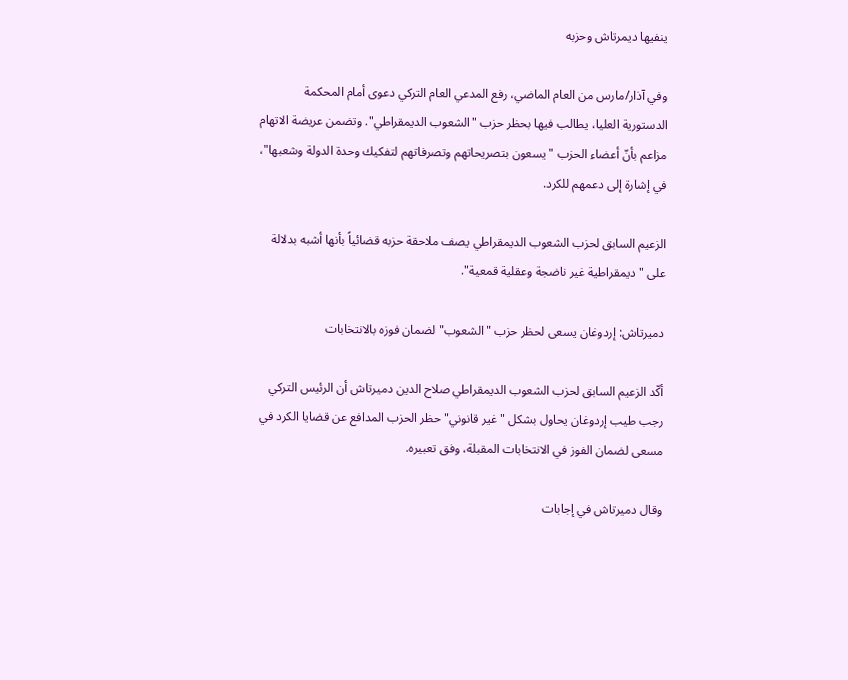ينفيها ديمرتاش وحزبه

وفي آذار/مارس من العام الماضي، رفع المدعي العام التركي دعوى أمام المحكمة الدستورية العليا، يطالب فيها بحظر حزب "الشعوب الديمقراطي". وتضمن عريضة الاتهام مزاعم بأنّ أعضاء الحزب "يسعون بتصريحاتهم وتصرفاتهم لتفكيك وحدة الدولة وشعبها"، في إشارة إلى دعمهم للكرد.

الزعيم السابق لحزب الشعوب الديمقراطي يصف ملاحقة حزبه قضائياً بأنها أشبه بدلالة على "ديمقراطية غير ناضجة وعقلية قمعية".

دميرتاش: إردوغان يسعى لحظر حزب "الشعوب" لضمان فوزه بالانتخابات

أكّد الزعيم السابق لحزب الشعوب الديمقراطي صلاح الدين دميرتاش أن الرئيس التركي رجب طيب إردوغان يحاول بشكل "غير قانوني" حظر الحزب المدافع عن قضايا الكرد في مسعى لضمان الفوز في الانتخابات المقبلة، وفق تعبيره.

وقال دميرتاش في إجابات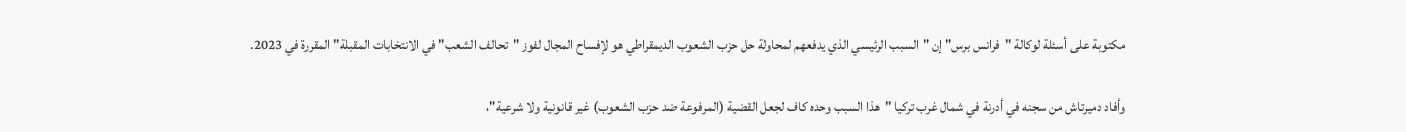مكتوبة على أسئلة لوكالة "فرانس برس" إن "السبب الرئيسي الذي يدفعهم لمحاولة حل حزب الشعوب الديمقراطي هو لإفساح المجال لفوز "تحالف الشعب" في الانتخابات المقبلة" المقررة في 2023.

وأفاد دميرتاش من سجنه في أدرنة في شمال غرب تركيا "هذا السبب وحده كاف لجعل القضية (المرفوعة ضد حزب الشعوب) غير قانونية ولا شرعية"،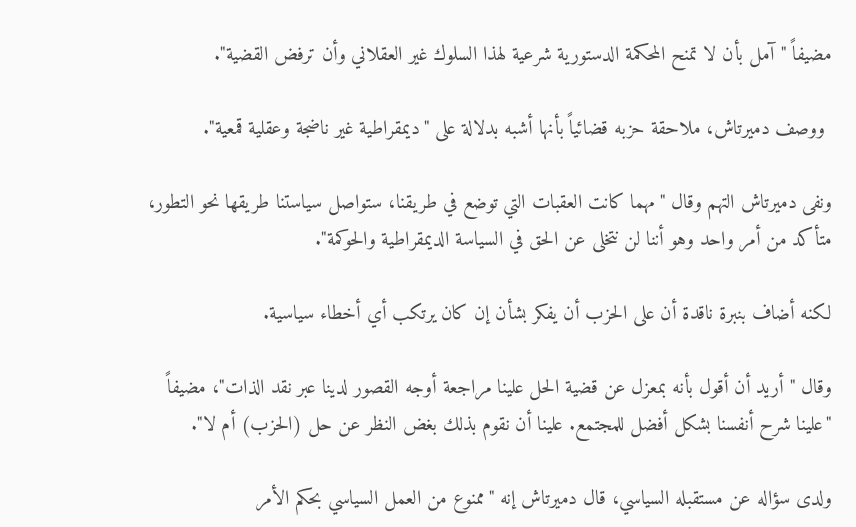مضيفاً "آمل بأن لا تمنح المحكمة الدستورية شرعية لهذا السلوك غير العقلاني وأن ترفض القضية".

 ووصف دميرتاش، ملاحقة حزبه قضائياً بأنها أشبه بدلالة على "ديمقراطية غير ناضجة وعقلية قمعية".

ونفى دميرتاش التهم وقال "مهما كانت العقبات التي توضع في طريقنا، ستواصل سياستنا طريقها نحو التطور، متأكد من أمر واحد وهو أننا لن نتخلى عن الحق في السياسة الديمقراطية والحوكمة".

لكنه أضاف بنبرة ناقدة أن على الحزب أن يفكر بشأن إن كان يرتكب أي أخطاء سياسية.

وقال "أريد أن أقول بأنه بمعزل عن قضية الحل علينا مراجعة أوجه القصور لدينا عبر نقد الذات"، مضيفاً "علينا شرح أنفسنا بشكل أفضل للمجتمع. علينا أن نقوم بذلك بغض النظر عن حل (الحزب) أم لا".

ولدى سؤاله عن مستقبله السياسي، قال دميرتاش إنه "ممنوع من العمل السياسي بحكم الأمر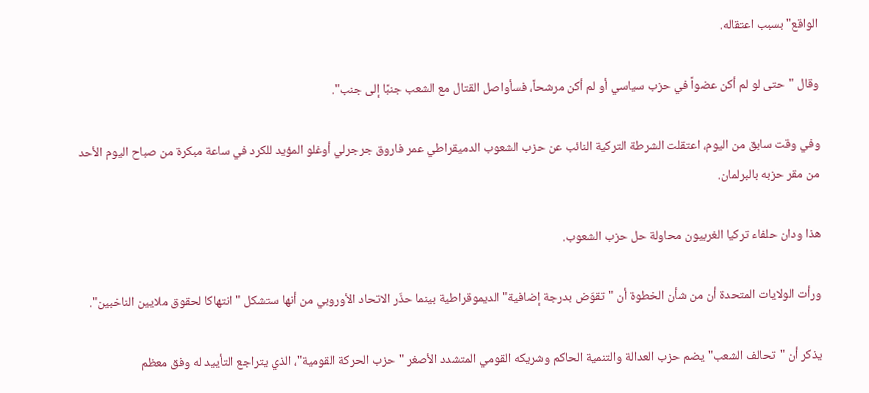الواقع" بسبب اعتقاله.

وقال "حتى لو لم أكن عضواً في حزب سياسي أو لم أكن مرشحاً، فسأواصل القتال مع الشعب جنبًا إلى جنب".

وفي وقت سابق من اليوم، اعتقلت الشرطة التركية النائب عن حزب الشعوب الدميقراطي عمر فاروق جرجرلي أوغلو المؤيد للكرد في ساعة مبكرة من صباح اليوم الأحد من مقر حزبه بالبرلمان.

هذا ودان حلفاء تركيا الغربيون محاولة حل حزب الشعوب.

ورأت الولايات المتحدة أن من شأن الخطوة أن "تقوّض بدرجة إضافية" الديموقراطية بينما حذّر الاتحاد الأوروبي من أنها ستشكل "انتهاكا لحقوق ملايين الناخبين".

يذكر أن "تحالف الشعب" يضم حزب العدالة والتنمية الحاكم وشريكه القومي المتشدد الأصغر "حزب الحركة القومية"، الذي يتراجع التأييد له وفق معظم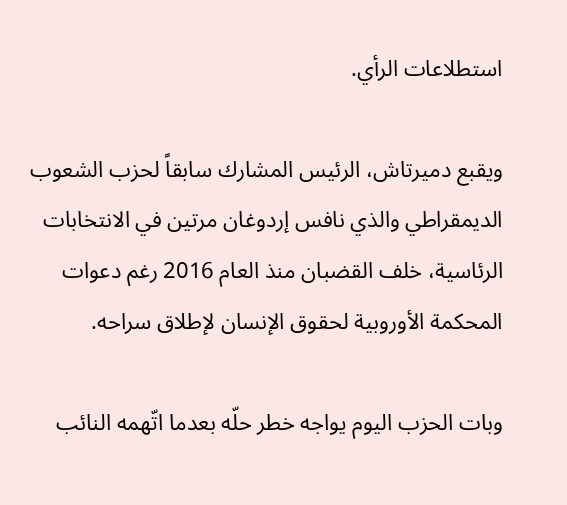استطلاعات الرأي.

ويقبع دميرتاش، الرئيس المشارك سابقاً لحزب الشعوب الديمقراطي والذي نافس إردوغان مرتين في الانتخابات الرئاسية، خلف القضبان منذ العام 2016 رغم دعوات المحكمة الأوروبية لحقوق الإنسان لإطلاق سراحه.

وبات الحزب اليوم يواجه خطر حلّه بعدما اتّهمه النائب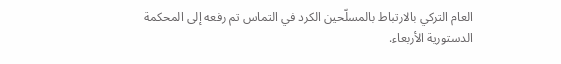العام التركي بالارتباط بالمسلّحين الكرد في التماس تم رفعه إلى المحكمة الدستورية الأربعاء.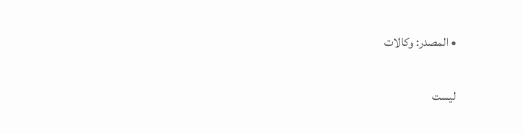• المصدر: وكالات

ليست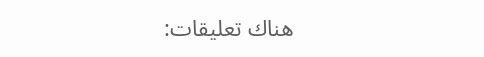هناك تعليقات: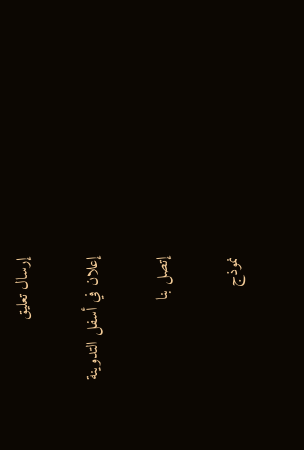إرسال تعليق

إعلان في أسفل التدوينة

إتصل بنا

نموذج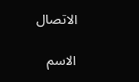الاتصال

الاسم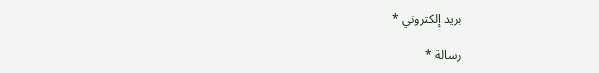بريد إلكتروني *

رسالة *